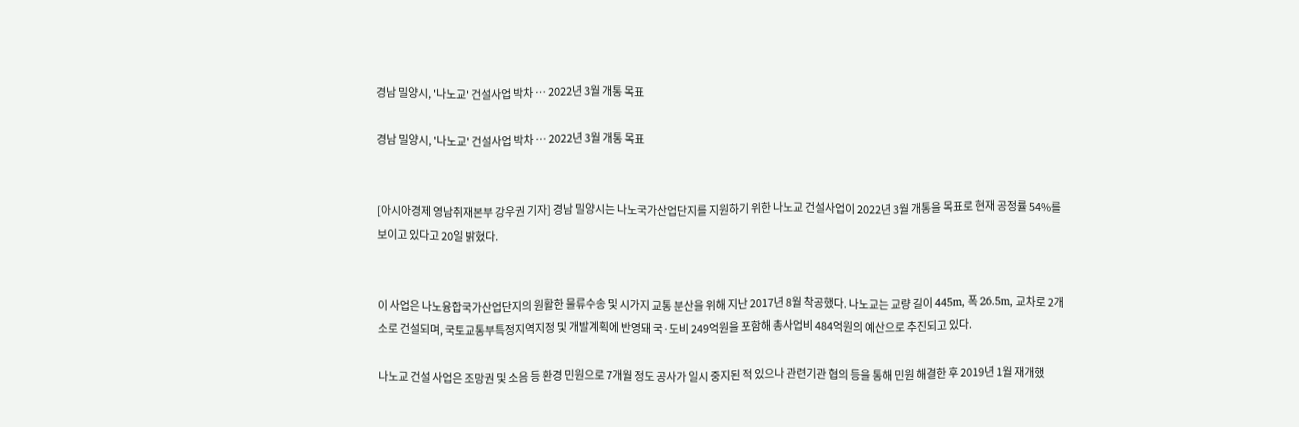경남 밀양시, '나노교' 건설사업 박차 … 2022년 3월 개통 목표

경남 밀양시, '나노교' 건설사업 박차 … 2022년 3월 개통 목표


[아시아경제 영남취재본부 강우권 기자] 경남 밀양시는 나노국가산업단지를 지원하기 위한 나노교 건설사업이 2022년 3월 개통을 목표로 현재 공정률 54%를 보이고 있다고 20일 밝혔다.


이 사업은 나노융합국가산업단지의 원활한 물류수송 및 시가지 교통 분산을 위해 지난 2017년 8월 착공했다. 나노교는 교량 길이 445m, 폭 26.5m, 교차로 2개소로 건설되며, 국토교통부특정지역지정 및 개발계획에 반영돼 국·도비 249억원을 포함해 총사업비 484억원의 예산으로 추진되고 있다.

나노교 건설 사업은 조망권 및 소음 등 환경 민원으로 7개월 정도 공사가 일시 중지된 적 있으나 관련기관 협의 등을 통해 민원 해결한 후 2019년 1월 재개했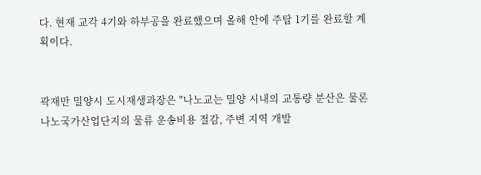다. 현재 교각 4기와 하부공을 완료했으며 올해 안에 주탑 1기를 완료할 계획이다.


곽재만 밀양시 도시재생과장은 "나노교는 밀양 시내의 교통량 분산은 물론 나노국가산업단지의 물류 운송비용 절감, 주변 지역 개발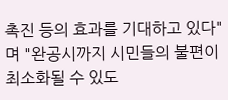촉진 등의 효과를 기대하고 있다"며 "완공시까지 시민들의 불편이 최소화될 수 있도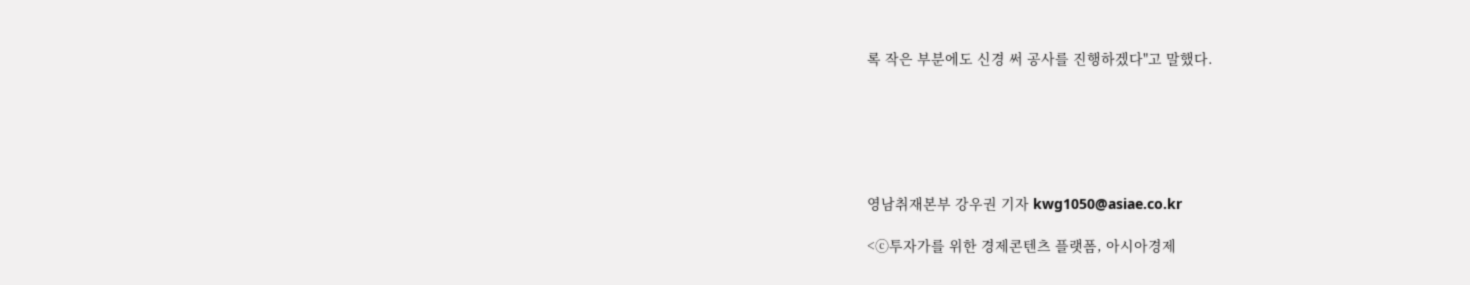록 작은 부분에도 신경 써 공사를 진행하겠다"고 말했다.






영남취재본부 강우권 기자 kwg1050@asiae.co.kr

<ⓒ투자가를 위한 경제콘텐츠 플랫폼, 아시아경제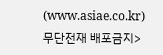(www.asiae.co.kr) 무단전재 배포금지>